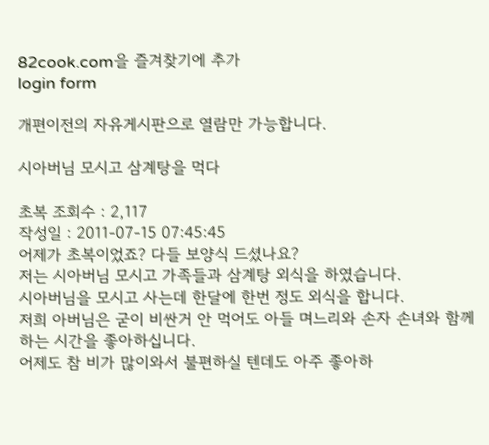82cook.com을 즐겨찾기에 추가
login form

개편이전의 자유게시판으로 열람만 가능합니다.

시아버님 모시고 삼계탕을 먹다

초복 조회수 : 2,117
작성일 : 2011-07-15 07:45:45
어제가 초복이었죠? 다들 보양식 드셨나요?
저는 시아버님 모시고 가족들과 삼계탕 외식을 하였습니다.
시아버님을 모시고 사는데 한달에 한번 정도 외식을 합니다.
저희 아버님은 굳이 비싼거 안 먹어도 아들 며느리와 손자 손녀와 함께 하는 시간을 좋아하십니다.
어제도 참 비가 많이와서 불편하실 텐데도 아주 좋아하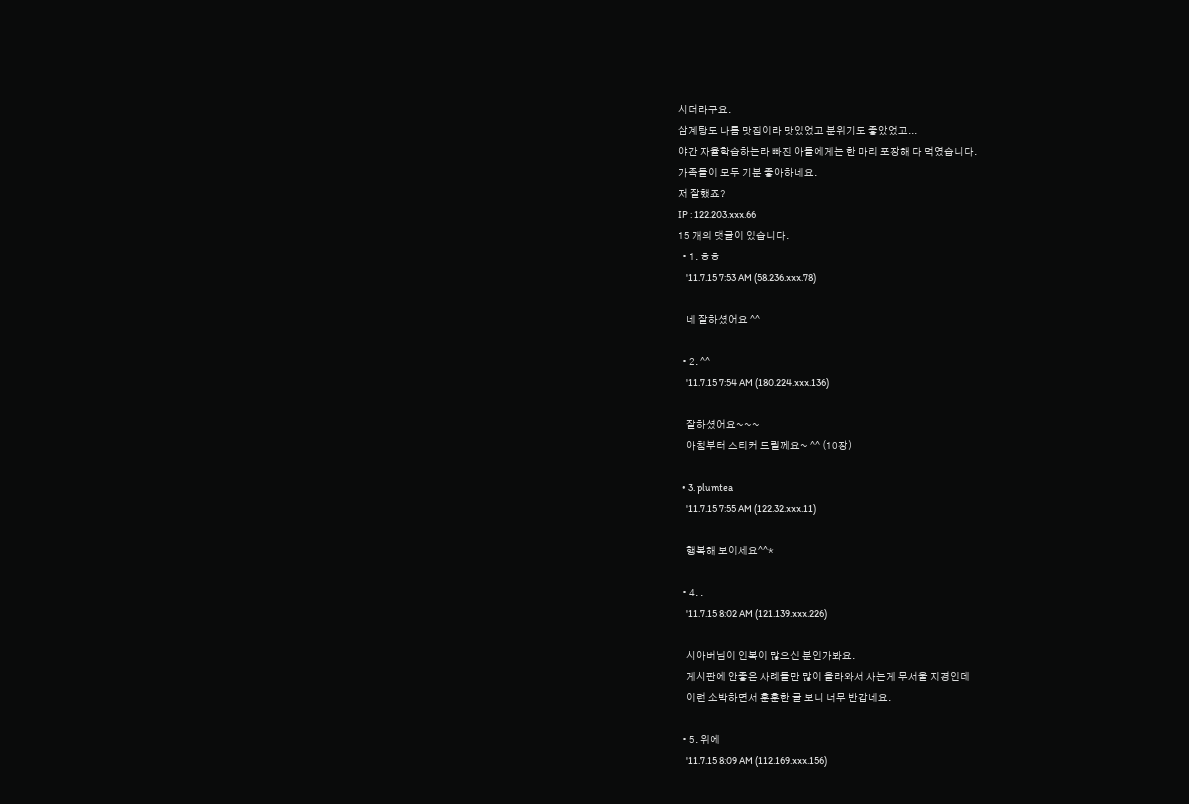시더라구요.
삼계탕도 나름 맛집이라 맛있었고 분위기도 좋았었고...
야간 자율학습하는라 빠진 아들에게는 한 마리 포장해 다 먹였습니다.
가족들이 모두 기분 좋아하네요.
저 잘했죠?
IP : 122.203.xxx.66
15 개의 댓글이 있습니다.
  • 1. ㅎㅎ
    '11.7.15 7:53 AM (58.236.xxx.78)

    네 잘하셨어요 ^^

  • 2. ^^
    '11.7.15 7:54 AM (180.224.xxx.136)

    잘하셨어요~~~
    아침부터 스티커 드릴께요~ ^^ (10장)

  • 3. plumtea
    '11.7.15 7:55 AM (122.32.xxx.11)

    행복해 보이세요^^*

  • 4. .
    '11.7.15 8:02 AM (121.139.xxx.226)

    시아버님이 인복이 많으신 분인가봐요.
    게시판에 안좋은 사례들만 많이 올라와서 사는게 무서울 지경인데
    이런 소박하면서 훈훈한 글 보니 너무 반갑네요.

  • 5. 위에
    '11.7.15 8:09 AM (112.169.xxx.156)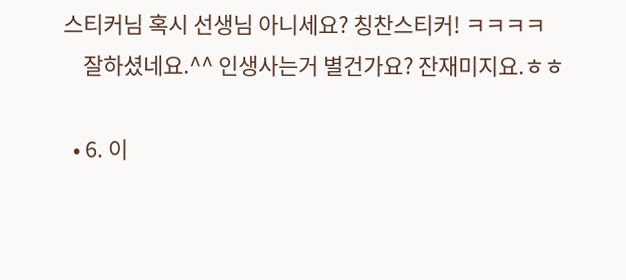스티커님 혹시 선생님 아니세요? 칭찬스티커! ㅋㅋㅋㅋ
    잘하셨네요.^^ 인생사는거 별건가요? 잔재미지요.ㅎㅎ

  • 6. 이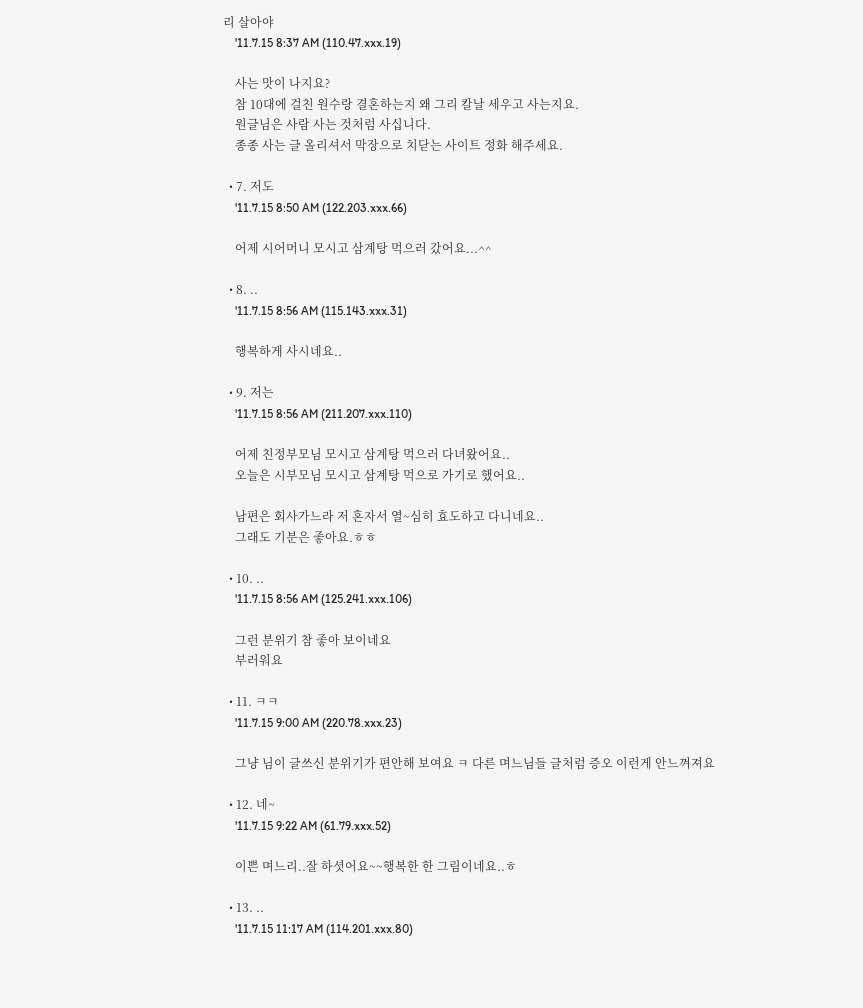리 살아야
    '11.7.15 8:37 AM (110.47.xxx.19)

    사는 맛이 나지요?
    참 10대에 걸친 원수랑 결혼하는지 왜 그리 칼날 세우고 사는지요.
    원글님은 사람 사는 것처럼 사십니다.
    종종 사는 글 올리셔서 막장으로 치닫는 사이트 정화 해주세요.

  • 7. 저도
    '11.7.15 8:50 AM (122.203.xxx.66)

    어제 시어머니 모시고 삼계탕 먹으러 갔어요...^^

  • 8. ..
    '11.7.15 8:56 AM (115.143.xxx.31)

    행복하게 사시네요..

  • 9. 저는
    '11.7.15 8:56 AM (211.207.xxx.110)

    어제 친정부모님 모시고 삼계탕 먹으러 다녀왔어요..
    오늘은 시부모님 모시고 삼계탕 먹으로 가기로 했어요..

    남편은 회사가느라 저 혼자서 열~심히 효도하고 다니네요..
    그래도 기분은 좋아요.ㅎㅎ

  • 10. ..
    '11.7.15 8:56 AM (125.241.xxx.106)

    그런 분위기 참 좋아 보이네요
    부러워요

  • 11. ㅋㅋ
    '11.7.15 9:00 AM (220.78.xxx.23)

    그냥 님이 글쓰신 분위기가 편안해 보여요 ㅋ 다른 며느님들 글처럼 증오 이런게 안느껴져요

  • 12. 네~
    '11.7.15 9:22 AM (61.79.xxx.52)

    이쁜 며느리..잘 하셧어요~~행복한 한 그림이네요..ㅎ

  • 13. ..
    '11.7.15 11:17 AM (114.201.xxx.80)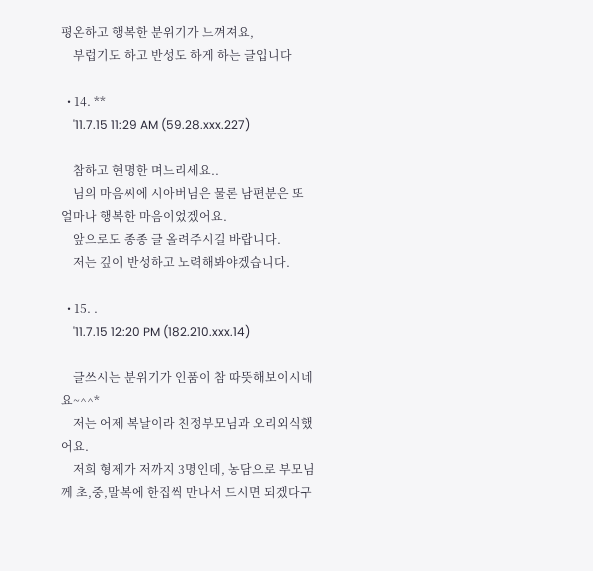평온하고 행복한 분위기가 느껴져요,
    부럽기도 하고 반성도 하게 하는 글입니다

  • 14. **
    '11.7.15 11:29 AM (59.28.xxx.227)

    참하고 현명한 며느리세요..
    님의 마음씨에 시아버님은 물론 남편분은 또 얼마나 행복한 마음이었겠어요.
    앞으로도 종종 글 올려주시길 바랍니다.
    저는 깊이 반성하고 노력해봐야겠습니다.

  • 15. .
    '11.7.15 12:20 PM (182.210.xxx.14)

    글쓰시는 분위기가 인품이 참 따뜻해보이시네요~^^*
    저는 어제 복날이라 친정부모님과 오리외식했어요.
    저희 형제가 저까지 3명인데, 농담으로 부모님께 초,중,말복에 한집씩 만나서 드시면 되겠다구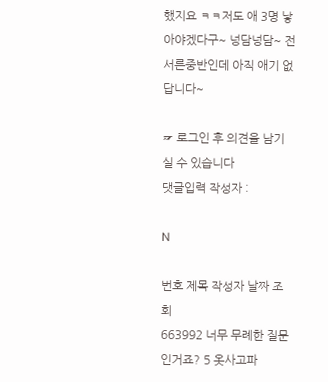했지요 ㅋㅋ저도 애 3명 낳아야겠다구~ 넝담넝담~ 전 서른중반인데 아직 애기 없답니다~

☞ 로그인 후 의견을 남기실 수 있습니다
댓글입력 작성자 :

N

번호 제목 작성자 날짜 조회
663992 너무 무례한 질문인거죠? 5 옷사고파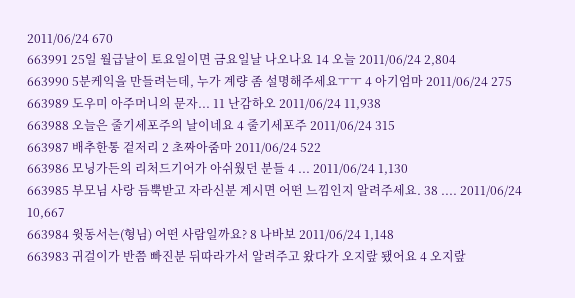2011/06/24 670
663991 25일 월급날이 토요일이면 금요일날 나오나요 14 오늘 2011/06/24 2,804
663990 5분케익을 만들려는데, 누가 계량 좀 설명해주세요ㅜㅜ 4 아기엄마 2011/06/24 275
663989 도우미 아주머니의 문자... 11 난감하오 2011/06/24 11,938
663988 오늘은 줄기세포주의 날이네요 4 줄기세포주 2011/06/24 315
663987 배추한통 겉저리 2 초짜아줌마 2011/06/24 522
663986 모닝가든의 리처드기어가 아쉬웠던 분들 4 ... 2011/06/24 1,130
663985 부모님 사랑 듬뿍받고 자라신분 계시면 어떤 느낌인지 알려주세요. 38 .... 2011/06/24 10,667
663984 윗동서는(형님) 어떤 사람일까요? 8 나바보 2011/06/24 1,148
663983 귀걸이가 반쯤 빠진분 뒤따라가서 알려주고 왔다가 오지랖 됐어요 4 오지랖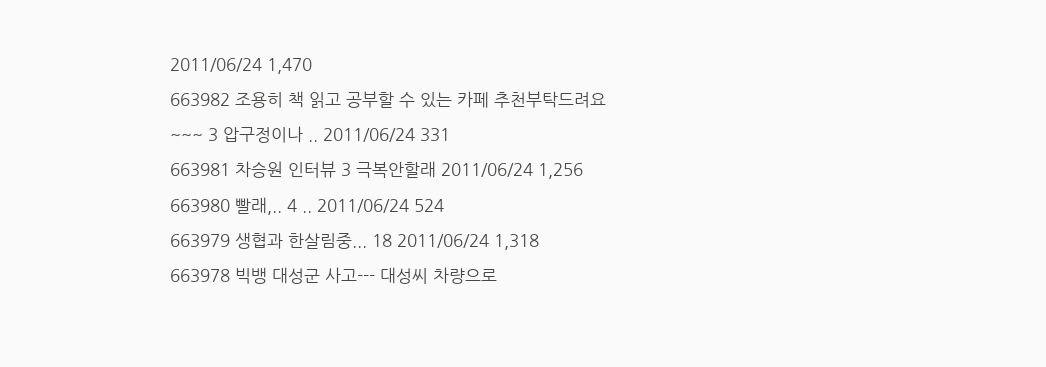2011/06/24 1,470
663982 조용히 책 읽고 공부할 수 있는 카페 추천부탁드려요~~~ 3 압구정이나 .. 2011/06/24 331
663981 차승원 인터뷰 3 극복안할래 2011/06/24 1,256
663980 빨래,.. 4 .. 2011/06/24 524
663979 생협과 한살림중... 18 2011/06/24 1,318
663978 빅뱅 대성군 사고--- 대성씨 차량으로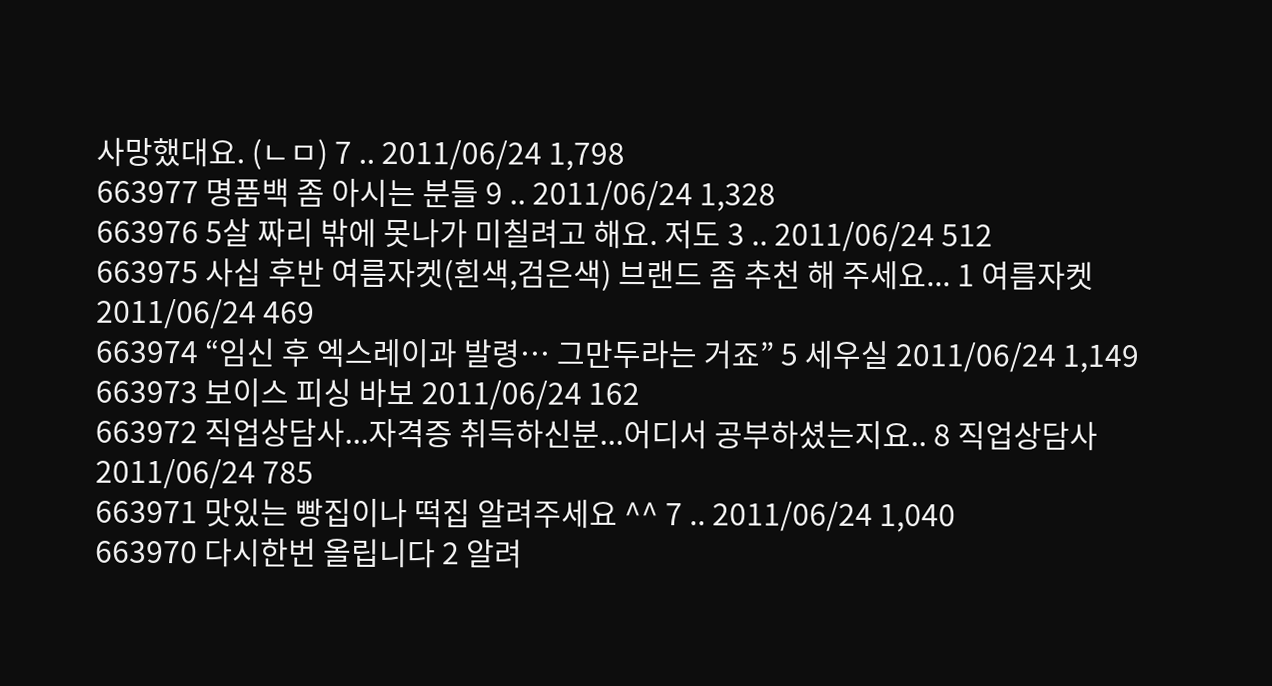사망했대요. (ㄴㅁ) 7 .. 2011/06/24 1,798
663977 명품백 좀 아시는 분들 9 .. 2011/06/24 1,328
663976 5살 짜리 밖에 못나가 미칠려고 해요. 저도 3 .. 2011/06/24 512
663975 사십 후반 여름자켓(흰색,검은색) 브랜드 좀 추천 해 주세요... 1 여름자켓 2011/06/24 469
663974 “임신 후 엑스레이과 발령… 그만두라는 거죠” 5 세우실 2011/06/24 1,149
663973 보이스 피싱 바보 2011/06/24 162
663972 직업상담사...자격증 취득하신분...어디서 공부하셨는지요.. 8 직업상담사 2011/06/24 785
663971 맛있는 빵집이나 떡집 알려주세요 ^^ 7 .. 2011/06/24 1,040
663970 다시한번 올립니다 2 알려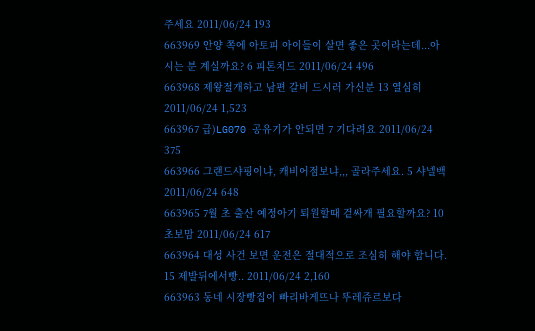주세요 2011/06/24 193
663969 안양 쪽에 아토피 아이들이 살면 좋은 곳이라는데...아시는 분 계실까요? 6 피톤치드 2011/06/24 496
663968 제왕절개하고 남편 갈비 드시러 가신분 13 열심히 2011/06/24 1,523
663967 급)LG070 공유기가 안되면 7 기다려요 2011/06/24 375
663966 그랜드샤핑이냐, 캐비어점보냐,,, 골라주세요. 5 샤넬백 2011/06/24 648
663965 7월 초 출산 예정아기 퇴원할때 겉싸개 필요할까요? 10 초보맘 2011/06/24 617
663964 대성 사건 보면 운전은 절대적으로 조심히 해야 합니다. 15 제발뒤에서빵.. 2011/06/24 2,160
663963 동네 시장빵집이 빠리바게뜨나 뚜레쥬르보다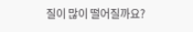질이 많이 떨어질까요?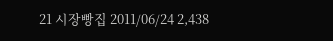21 시장빵집 2011/06/24 2,438